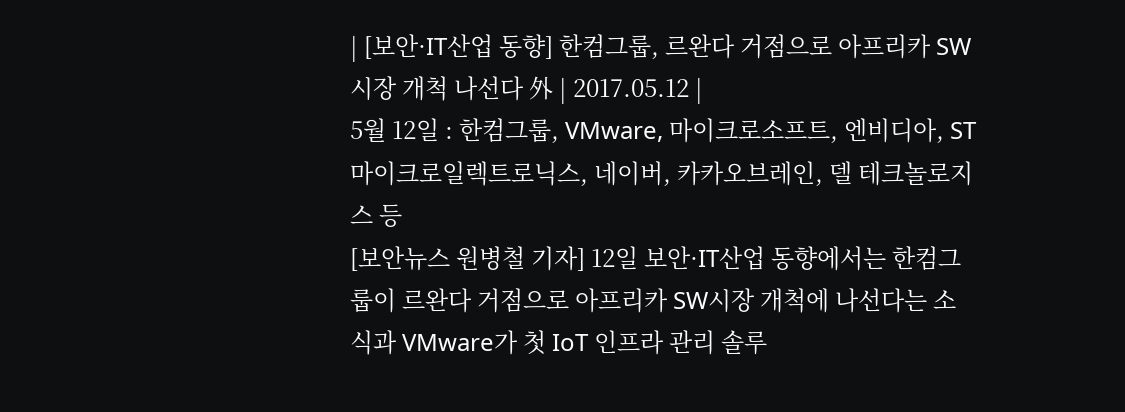| [보안·IT산업 동향] 한컴그룹, 르완다 거점으로 아프리카 SW시장 개척 나선다 外 | 2017.05.12 |
5월 12일 : 한컴그룹, VMware, 마이크로소프트, 엔비디아, ST마이크로일렉트로닉스, 네이버, 카카오브레인, 델 테크놀로지스 등
[보안뉴스 원병철 기자] 12일 보안·IT산업 동향에서는 한컴그룹이 르완다 거점으로 아프리카 SW시장 개척에 나선다는 소식과 VMware가 첫 IoT 인프라 관리 솔루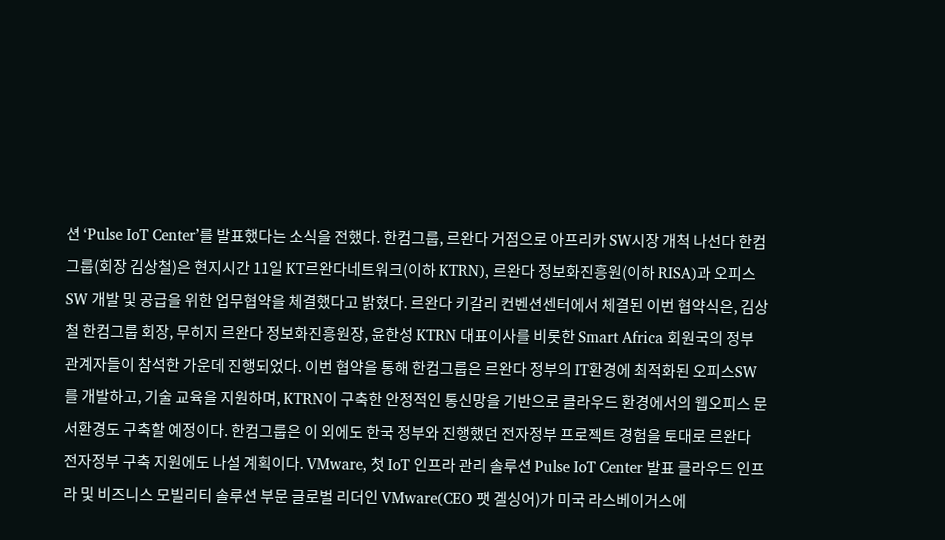션 ‘Pulse IoT Center’를 발표했다는 소식을 전했다. 한컴그룹, 르완다 거점으로 아프리카 SW시장 개척 나선다 한컴그룹(회장 김상철)은 현지시간 11일 KT르완다네트워크(이하 KTRN), 르완다 정보화진흥원(이하 RISA)과 오피스SW 개발 및 공급을 위한 업무협약을 체결했다고 밝혔다. 르완다 키갈리 컨벤션센터에서 체결된 이번 협약식은, 김상철 한컴그룹 회장, 무히지 르완다 정보화진흥원장, 윤한성 KTRN 대표이사를 비롯한 Smart Africa 회원국의 정부 관계자들이 참석한 가운데 진행되었다. 이번 협약을 통해 한컴그룹은 르완다 정부의 IT환경에 최적화된 오피스SW를 개발하고, 기술 교육을 지원하며, KTRN이 구축한 안정적인 통신망을 기반으로 클라우드 환경에서의 웹오피스 문서환경도 구축할 예정이다. 한컴그룹은 이 외에도 한국 정부와 진행했던 전자정부 프로젝트 경험을 토대로 르완다 전자정부 구축 지원에도 나설 계획이다. VMware, 첫 IoT 인프라 관리 솔루션 Pulse IoT Center 발표 클라우드 인프라 및 비즈니스 모빌리티 솔루션 부문 글로벌 리더인 VMware(CEO 팻 겔싱어)가 미국 라스베이거스에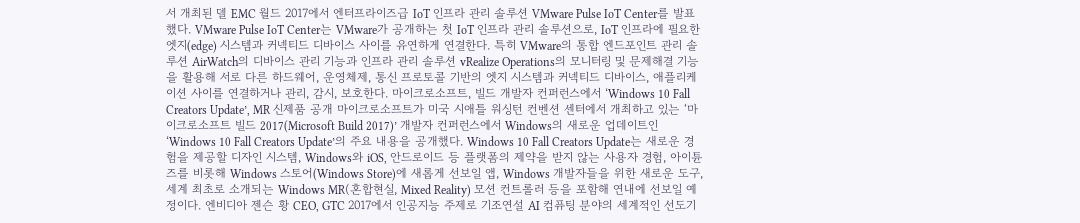서 개최된 델 EMC 월드 2017에서 엔터프라이즈급 IoT 인프라 관리 솔루션 VMware Pulse IoT Center를 발표했다. VMware Pulse IoT Center는 VMware가 공개하는 첫 IoT 인프라 관리 솔루션으로, IoT 인프라에 필요한 엣지(edge) 시스템과 커넥티드 디바이스 사이를 유연하게 연결한다. 특히 VMware의 통합 엔드포인트 관리 솔루션 AirWatch의 디바이스 관리 기능과 인프라 관리 솔루션 vRealize Operations의 모니터링 및 문제해결 기능을 활용해 서로 다른 하드웨어, 운영체제, 통신 프로토콜 기반의 엣지 시스템과 커넥티드 디바이스, 애플리케이션 사이를 연결하거나 관리, 감시, 보호한다. 마이크로소프트, 빌드 개발자 컨퍼런스에서 ‘Windows 10 Fall Creators Update’, MR 신제품 공개 마이크로소프트가 미국 시애틀 워싱턴 컨벤션 센터에서 개최하고 있는 ‘마이크로소프트 빌드 2017(Microsoft Build 2017)’ 개발자 컨퍼런스에서 Windows의 새로운 업데이트인 ‘Windows 10 Fall Creators Update’의 주요 내용을 공개했다. Windows 10 Fall Creators Update는 새로운 경험을 제공할 디자인 시스템, Windows와 iOS, 안드로이드 등 플랫폼의 제약을 받지 않는 사용자 경험, 아이튠즈를 비롯해 Windows 스토어(Windows Store)에 새롭게 선보일 앱, Windows 개발자들을 위한 새로운 도구, 세계 최초로 소개되는 Windows MR(혼합현실, Mixed Reality) 모션 컨트롤러 등을 포함해 연내에 선보일 예정이다. 엔비디아 젠슨 황 CEO, GTC 2017에서 인공지능 주제로 기조연설 AI 컴퓨팅 분야의 세계적인 선도기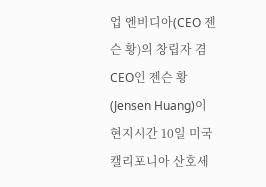업 엔비디아(CEO 젠슨 황)의 창립자 겸 CEO인 젠슨 황(Jensen Huang)이 현지시간 10일 미국 캘리포니아 산호세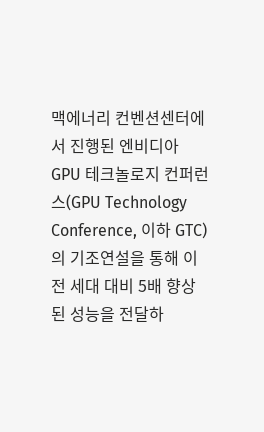맥에너리 컨벤션센터에서 진행된 엔비디아 GPU 테크놀로지 컨퍼런스(GPU Technology Conference, 이하 GTC)의 기조연설을 통해 이전 세대 대비 5배 향상된 성능을 전달하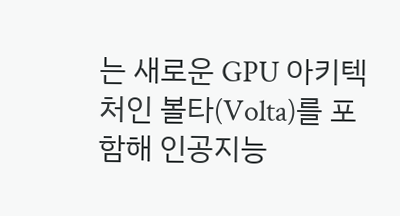는 새로운 GPU 아키텍처인 볼타(Volta)를 포함해 인공지능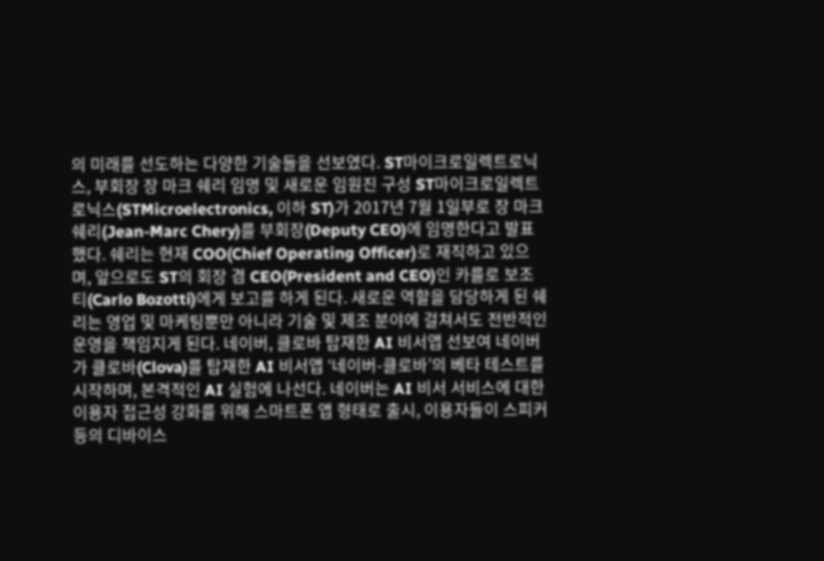의 미래를 선도하는 다양한 기술들을 선보였다. ST마이크로일렉트로닉스, 부회장 장 마크 쉐리 임명 및 새로운 임원진 구성 ST마이크로일렉트로닉스(STMicroelectronics, 이하 ST)가 2017년 7월 1일부로 장 마크 쉐리(Jean-Marc Chery)를 부회장(Deputy CEO)에 임명한다고 발표했다. 쉐리는 현재 COO(Chief Operating Officer)로 재직하고 있으며, 앞으로도 ST의 회장 겸 CEO(President and CEO)인 카를로 보조티(Carlo Bozotti)에게 보고를 하게 된다. 새로운 역할을 담당하게 된 쉐리는 영업 및 마케팅뿐만 아니라 기술 및 제조 분야에 걸쳐서도 전반적인 운영을 책임지게 된다. 네이버, 클로바 탑재한 AI 비서앱 선보여 네이버가 클로바(Clova)를 탑재한 AI 비서앱 ‘네이버-클로바’의 베타 테스트를 시작하며, 본격적인 AI 실험에 나선다. 네이버는 AI 비서 서비스에 대한 이용자 접근성 강화를 위해 스마트폰 앱 형태로 출시, 이용자들이 스피커 등의 디바이스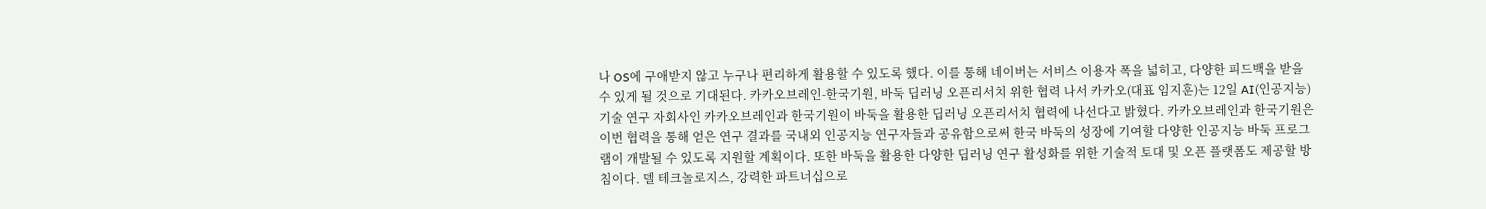나 OS에 구애받지 않고 누구나 편리하게 활용할 수 있도록 했다. 이를 통해 네이버는 서비스 이용자 폭을 넓히고, 다양한 피드백을 받을 수 있게 될 것으로 기대된다. 카카오브레인-한국기원, 바둑 딥러닝 오픈리서치 위한 협력 나서 카카오(대표 임지훈)는 12일 AI(인공지능)기술 연구 자회사인 카카오브레인과 한국기원이 바둑을 활용한 딥러닝 오픈리서치 협력에 나선다고 밝혔다. 카카오브레인과 한국기원은 이번 협력을 통해 얻은 연구 결과를 국내외 인공지능 연구자들과 공유함으로써 한국 바둑의 성장에 기여할 다양한 인공지능 바둑 프로그램이 개발될 수 있도록 지원할 계획이다. 또한 바둑을 활용한 다양한 딥러닝 연구 활성화를 위한 기술적 토대 및 오픈 플랫폼도 제공할 방침이다. 델 테크놀로지스, 강력한 파트너십으로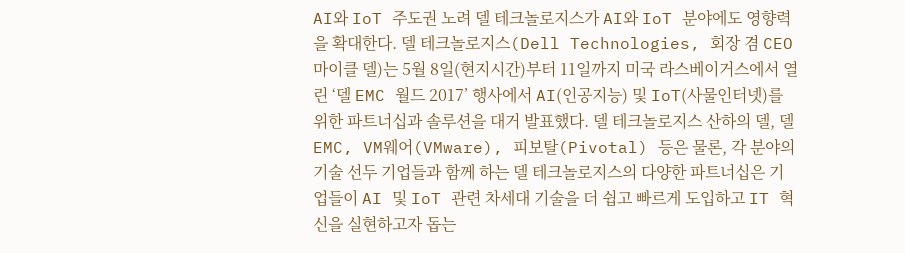AI와 IoT 주도권 노려 델 테크놀로지스가 AI와 IoT 분야에도 영향력을 확대한다. 델 테크놀로지스(Dell Technologies, 회장 겸 CEO 마이클 델)는 5월 8일(현지시간)부터 11일까지 미국 라스베이거스에서 열린 ‘델 EMC 월드 2017’ 행사에서 AI(인공지능) 및 IoT(사물인터넷)를 위한 파트너십과 솔루션을 대거 발표했다. 델 테크놀로지스 산하의 델, 델 EMC, VM웨어(VMware), 피보탈(Pivotal) 등은 물론, 각 분야의 기술 선두 기업들과 함께 하는 델 테크놀로지스의 다양한 파트너십은 기업들이 AI 및 IoT 관련 차세대 기술을 더 쉽고 빠르게 도입하고 IT 혁신을 실현하고자 돕는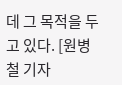데 그 목적을 두고 있다. [원병철 기자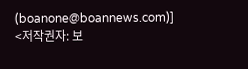(boanone@boannews.com)] <저작권자: 보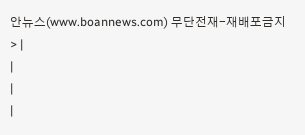안뉴스(www.boannews.com) 무단전재-재배포금지> |
|
|
|